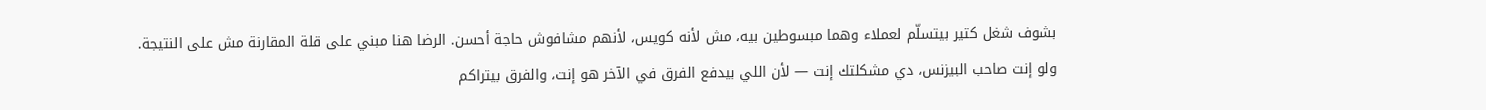بشوف شغل كتير بيتسلّم لعملاء وهما مبسوطين بيه، مش لأنه كويس، لأنهم مشافوش حاجة أحسن. الرضا هنا مبني على قلة المقارنة مش على النتيجة.
ولو إنت صاحب البيزنس، دي مشكلتك إنت — لأن اللي بيدفع الفرق في الآخر هو إنت، والفرق بيتراكم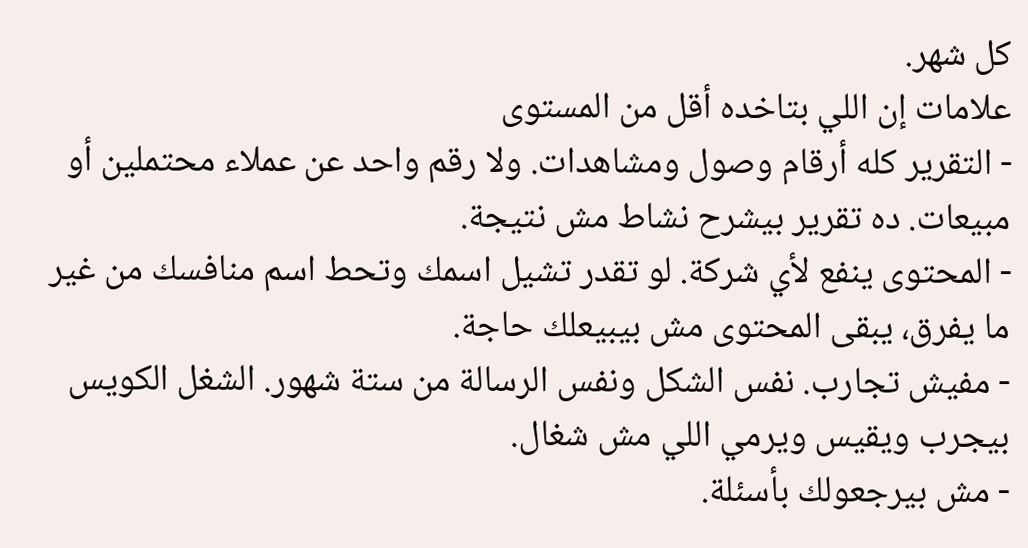كل شهر.
علامات إن اللي بتاخده أقل من المستوى
- التقرير كله أرقام وصول ومشاهدات. ولا رقم واحد عن عملاء محتملين أو مبيعات. ده تقرير بيشرح نشاط مش نتيجة.
- المحتوى ينفع لأي شركة. لو تقدر تشيل اسمك وتحط اسم منافسك من غير ما يفرق، يبقى المحتوى مش بيبيعلك حاجة.
- مفيش تجارب. نفس الشكل ونفس الرسالة من ستة شهور. الشغل الكويس بيجرب ويقيس ويرمي اللي مش شغال.
- مش بيرجعولك بأسئلة.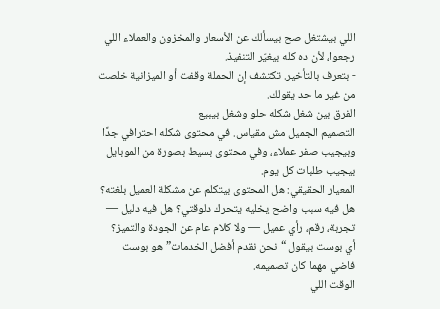اللي بيشتغل صح بيسألك عن الأسعار والمخزون والعملاء اللي رجعوا، لأن ده كله بيغيّر التنفيذ.
- بتعرف بالتأخير. تكتشف إن الحملة وقفت أو الميزانية خلصت من غير ما حد يقولك.
الفرق بين شغل شكله حلو وشغل بيبيع
التصميم الجميل مش مقياس. في محتوى شكله احترافي جدًا وبيجيب صفر عملاء، وفي محتوى بسيط بصورة من الموبايل بيجيب طلبات كل يوم.
المعيار الحقيقي: هل المحتوى بيتكلم عن مشكلة العميل بلغته؟ هل فيه سبب واضح يخليه يتحرك دلوقتي؟ هل فيه دليل — تجربة، رقم، رأي عميل — ولا كلام عام عن الجودة والتميز؟
أي بوست بيقول “نحن نقدم أفضل الخدمات” هو بوست فاضي مهما كان تصميمه.
الوقت اللي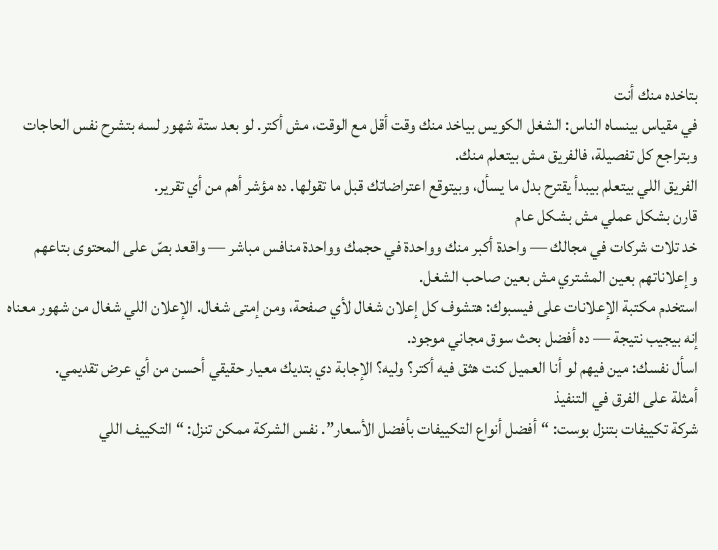بتاخده منك أنت
في مقياس بينساه الناس: الشغل الكويس بياخد منك وقت أقل مع الوقت، مش أكتر. لو بعد ستة شهور لسه بتشرح نفس الحاجات وبتراجع كل تفصيلة، فالفريق مش بيتعلم منك.
الفريق اللي بيتعلم بيبدأ يقترح بدل ما يسأل، وبيتوقع اعتراضاتك قبل ما تقولها. ده مؤشر أهم من أي تقرير.
قارن بشكل عملي مش بشكل عام
خد تلات شركات في مجالك — واحدة أكبر منك وواحدة في حجمك وواحدة منافس مباشر — واقعد بصّ على المحتوى بتاعهم وإعلاناتهم بعين المشتري مش بعين صاحب الشغل.
استخدم مكتبة الإعلانات على فيسبوك: هتشوف كل إعلان شغال لأي صفحة، ومن إمتى شغال. الإعلان اللي شغال من شهور معناه إنه بيجيب نتيجة — ده أفضل بحث سوق مجاني موجود.
اسأل نفسك: مين فيهم لو أنا العميل كنت هثق فيه أكتر؟ وليه؟ الإجابة دي بتديك معيار حقيقي أحسن من أي عرض تقديمي.
أمثلة على الفرق في التنفيذ
شركة تكييفات بتنزل بوست: “أفضل أنواع التكييفات بأفضل الأسعار”. نفس الشركة ممكن تنزل: “التكييف اللي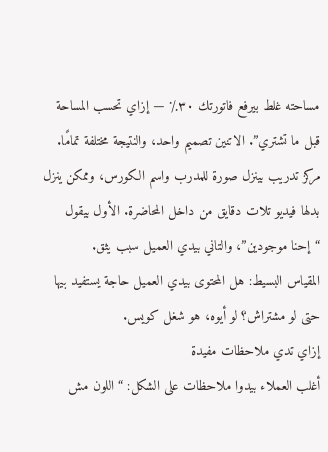مساحته غلط بيرفع فاتورتك ٣٠٪ — إزاي تحسب المساحة قبل ما تشتري”. الاتنين تصميم واحد، والنتيجة مختلفة تمامًا.
مركز تدريب بينزل صورة للمدرب واسم الكورس، وممكن ينزل بدلها فيديو تلات دقايق من داخل المحاضرة. الأول بيقول “إحنا موجودين”، والتاني بيدي العميل سبب يثق.
المقياس البسيط: هل المحتوى بيدي العميل حاجة يستفيد بيها حتى لو مشتراش؟ لو أيوه، هو شغل كويس.
إزاي تدي ملاحظات مفيدة
أغلب العملاء بيدوا ملاحظات على الشكل: “اللون مش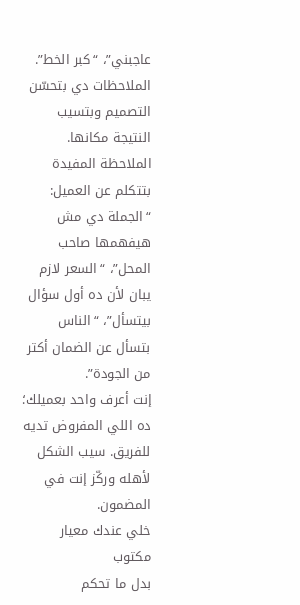عاجبني”، “كبر الخط”. الملاحظات دي بتحسّن التصميم وبتسيب النتيجة مكانها.
الملاحظة المفيدة بتتكلم عن العميل: “الجملة دي مش هيفهمها صاحب المحل”، “السعر لازم يبان لأن ده أول سؤال بيتسأل”، “الناس بتسأل عن الضمان أكتر من الجودة”.
إنت أعرف واحد بعميلك؛ ده اللي المفروض تديه للفريق. سيب الشكل لأهله وركّز إنت في المضمون.
خلي عندك معيار مكتوب
بدل ما تحكم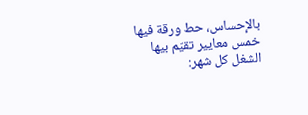بالإحساس، حط ورقة فيها خمس معايير تقيّم بيها الشغل كل شهر: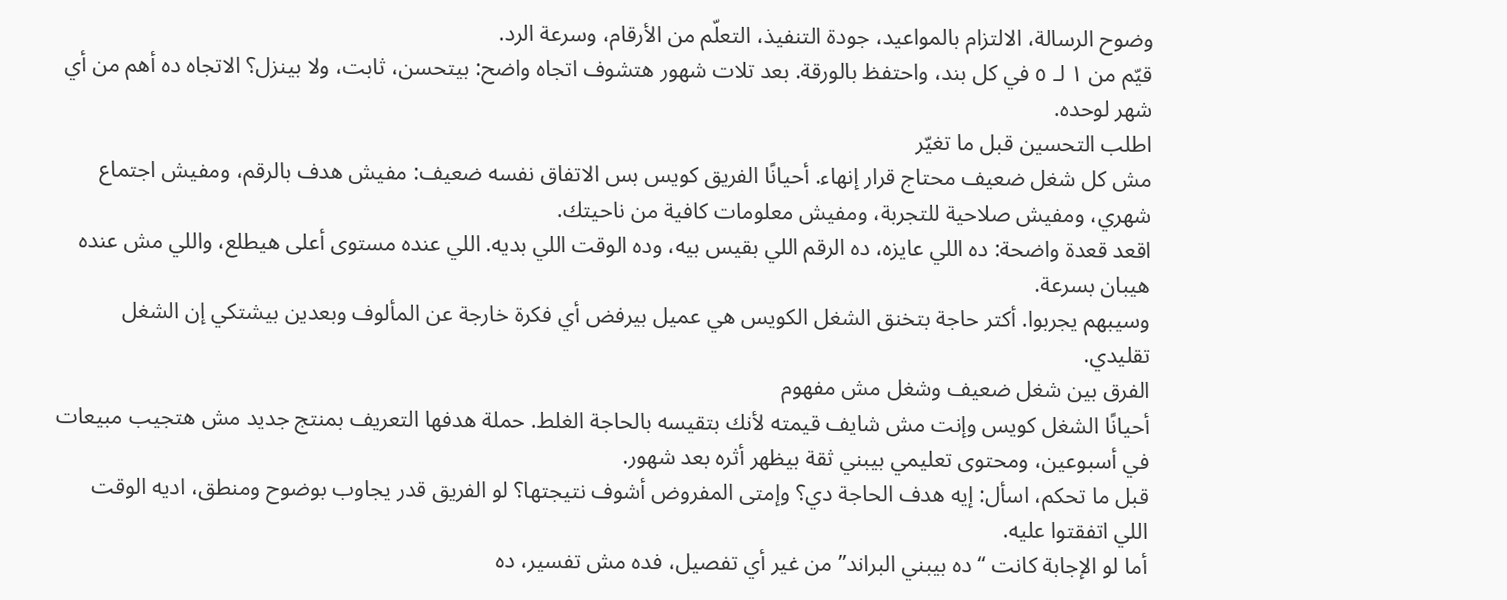وضوح الرسالة، الالتزام بالمواعيد، جودة التنفيذ، التعلّم من الأرقام، وسرعة الرد.
قيّم من ١ لـ ٥ في كل بند، واحتفظ بالورقة. بعد تلات شهور هتشوف اتجاه واضح: بيتحسن، ثابت، ولا بينزل؟ الاتجاه ده أهم من أي شهر لوحده.
اطلب التحسين قبل ما تغيّر
مش كل شغل ضعيف محتاج قرار إنهاء. أحيانًا الفريق كويس بس الاتفاق نفسه ضعيف: مفيش هدف بالرقم، ومفيش اجتماع شهري، ومفيش صلاحية للتجربة، ومفيش معلومات كافية من ناحيتك.
اقعد قعدة واضحة: ده اللي عايزه، ده الرقم اللي بقيس بيه، وده الوقت اللي بديه. اللي عنده مستوى أعلى هيطلع، واللي مش عنده هيبان بسرعة.
وسيبهم يجربوا. أكتر حاجة بتخنق الشغل الكويس هي عميل بيرفض أي فكرة خارجة عن المألوف وبعدين بيشتكي إن الشغل تقليدي.
الفرق بين شغل ضعيف وشغل مش مفهوم
أحيانًا الشغل كويس وإنت مش شايف قيمته لأنك بتقيسه بالحاجة الغلط. حملة هدفها التعريف بمنتج جديد مش هتجيب مبيعات في أسبوعين، ومحتوى تعليمي بيبني ثقة بيظهر أثره بعد شهور.
قبل ما تحكم، اسأل: إيه هدف الحاجة دي؟ وإمتى المفروض أشوف نتيجتها؟ لو الفريق قدر يجاوب بوضوح ومنطق، اديه الوقت اللي اتفقتوا عليه.
أما لو الإجابة كانت “ده بيبني البراند” من غير أي تفصيل، فده مش تفسير، ده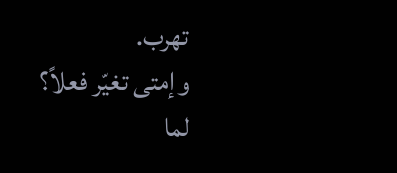تهرب.
وإمتى تغيّر فعلاً؟
لما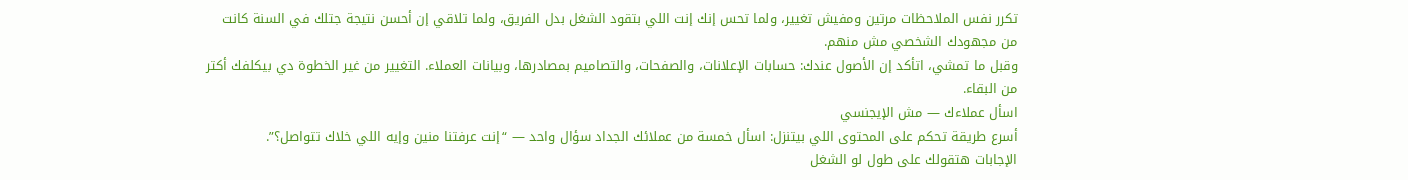تكرر نفس الملاحظات مرتين ومفيش تغيير، ولما تحس إنك إنت اللي بتقود الشغل بدل الفريق، ولما تلاقي إن أحسن نتيجة جتلك في السنة كانت من مجهودك الشخصي مش منهم.
وقبل ما تمشي، اتأكد إن الأصول عندك: حسابات الإعلانات، والصفحات، والتصاميم بمصادرها، وبيانات العملاء. التغيير من غير الخطوة دي بيكلفك أكتر من البقاء.
اسأل عملاءك — مش الإيجنسي
أسرع طريقة تحكم على المحتوى اللي بيتنزل: اسأل خمسة من عملائك الجداد سؤال واحد — “إنت عرفتنا منين وإيه اللي خلاك تتواصل؟”.
الإجابات هتقولك على طول لو الشغل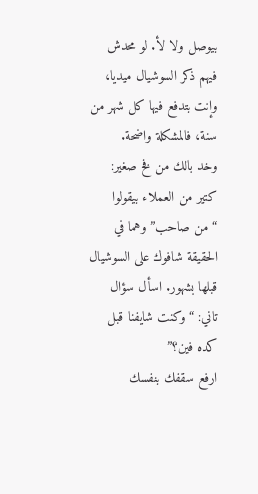بيوصل ولا لأ. لو محدش فيهم ذكر السوشيال ميديا، وإنت بتدفع فيها كل شهر من سنة، فالمشكلة واضحة.
وخد بالك من فخ صغير: كتير من العملاء بيقولوا “من صاحب” وهما في الحقيقة شافوك على السوشيال قبلها بشهور. اسأل سؤال تاني: “وكنت شايفنا قبل كده فين؟”
ارفع سقفك بنفسك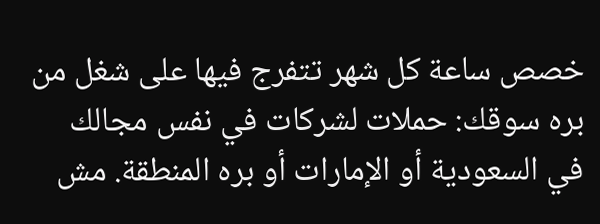خصص ساعة كل شهر تتفرج فيها على شغل من بره سوقك: حملات لشركات في نفس مجالك في السعودية أو الإمارات أو بره المنطقة. مش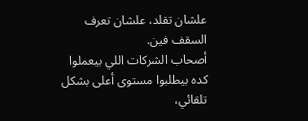علشان تقلد، علشان تعرف السقف فين.
أصحاب الشركات اللي بيعملوا كده بيطلبوا مستوى أعلى بشكل تلقائي،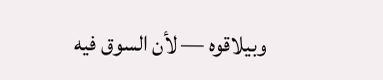وبيلاقوه — لأن السوق فيه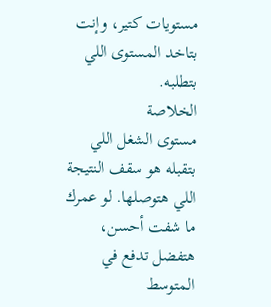مستويات كتير، وإنت بتاخد المستوى اللي بتطلبه.
الخلاصة
مستوى الشغل اللي بتقبله هو سقف النتيجة اللي هتوصلها. لو عمرك ما شفت أحسن، هتفضل تدفع في المتوسط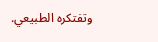وتفتكره الطبيعي.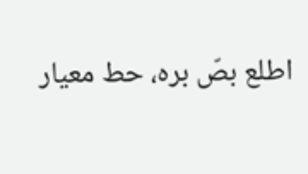اطلع بصّ بره، حط معيار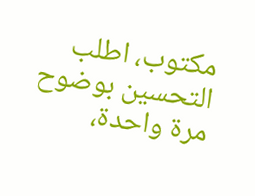مكتوب، اطلب التحسين بوضوح مرة واحدة،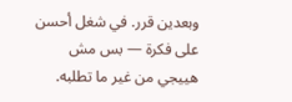وبعدين قرر. في شغل أحسن على فكرة — بس مش هييجي من غير ما تطلبه.